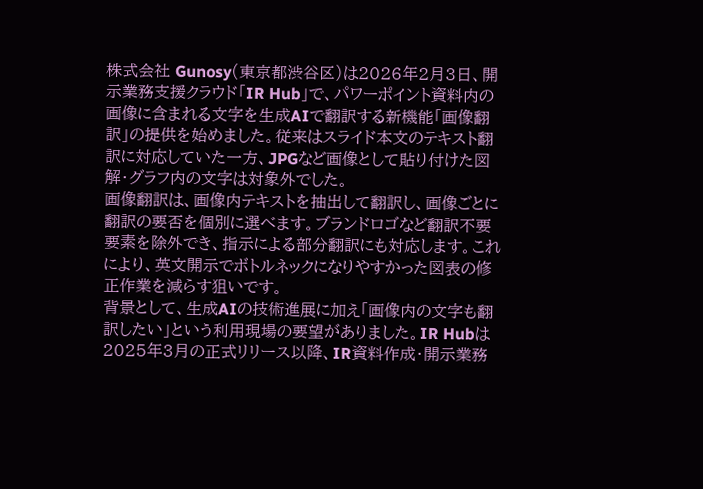株式会社 Gunosy(東京都渋谷区)は2026年2月3日、開示業務支援クラウド「IR Hub」で、パワーポイント資料内の画像に含まれる文字を生成AIで翻訳する新機能「画像翻訳」の提供を始めました。従来はスライド本文のテキスト翻訳に対応していた一方、JPGなど画像として貼り付けた図解・グラフ内の文字は対象外でした。
画像翻訳は、画像内テキストを抽出して翻訳し、画像ごとに翻訳の要否を個別に選べます。ブランドロゴなど翻訳不要要素を除外でき、指示による部分翻訳にも対応します。これにより、英文開示でボトルネックになりやすかった図表の修正作業を減らす狙いです。
背景として、生成AIの技術進展に加え「画像内の文字も翻訳したい」という利用現場の要望がありました。IR Hubは2025年3月の正式リリース以降、IR資料作成・開示業務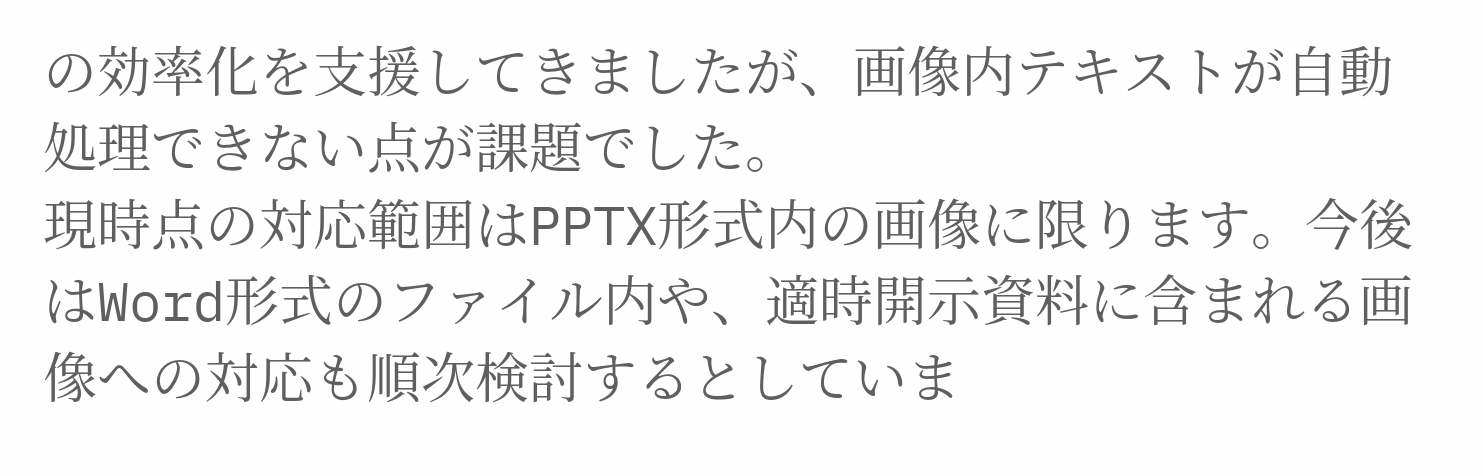の効率化を支援してきましたが、画像内テキストが自動処理できない点が課題でした。
現時点の対応範囲はPPTX形式内の画像に限ります。今後はWord形式のファイル内や、適時開示資料に含まれる画像への対応も順次検討するとしていま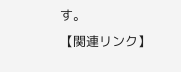す。
【関連リンク】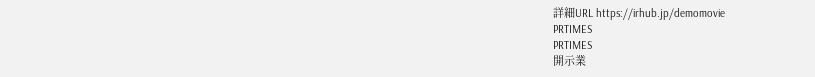詳細URL https://irhub.jp/demomovie
PRTIMES
PRTIMES
開示業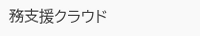務支援クラウド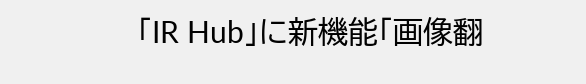「IR Hub」に新機能「画像翻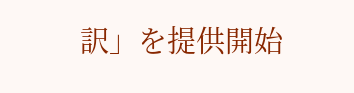訳」を提供開始